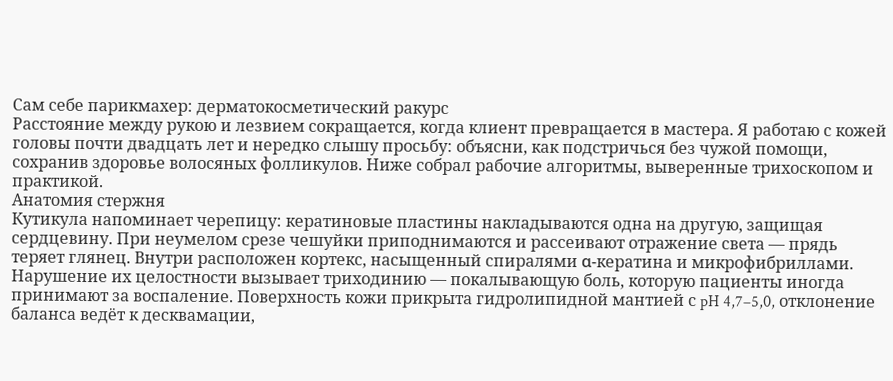Сам себе парикмахер: дерматокосметический ракурс
Расстояние между рукою и лезвием сокращается, когда клиент превращается в мастера. Я работаю с кожей головы почти двадцать лет и нередко слышу просьбу: объясни, как подстричься без чужой помощи, сохранив здоровье волосяных фолликулов. Ниже собрал рабочие алгоритмы, выверенные трихоскопом и практикой.
Анатомия стержня
Кутикула напоминает черепицу: кератиновые пластины накладываются одна на другую, защищая сердцевину. При неумелом срезе чешуйки приподнимаются и рассеивают отражение света — прядь теряет глянец. Внутри расположен кортекс, насыщенный спиралями α-кератина и микрофибриллами. Нарушение их целостности вызывает триходинию — покалывающую боль, которую пациенты иногда принимают за воспаление. Поверхность кожи прикрыта гидролипидной мантией с pH 4,7–5,0, отклонение баланса ведёт к десквамации,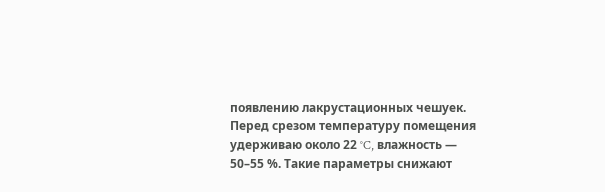появлению лакрустационных чешуек.
Перед срезом температуру помещения удерживаю около 22 °C, влажность — 50–55 %. Такие параметры снижают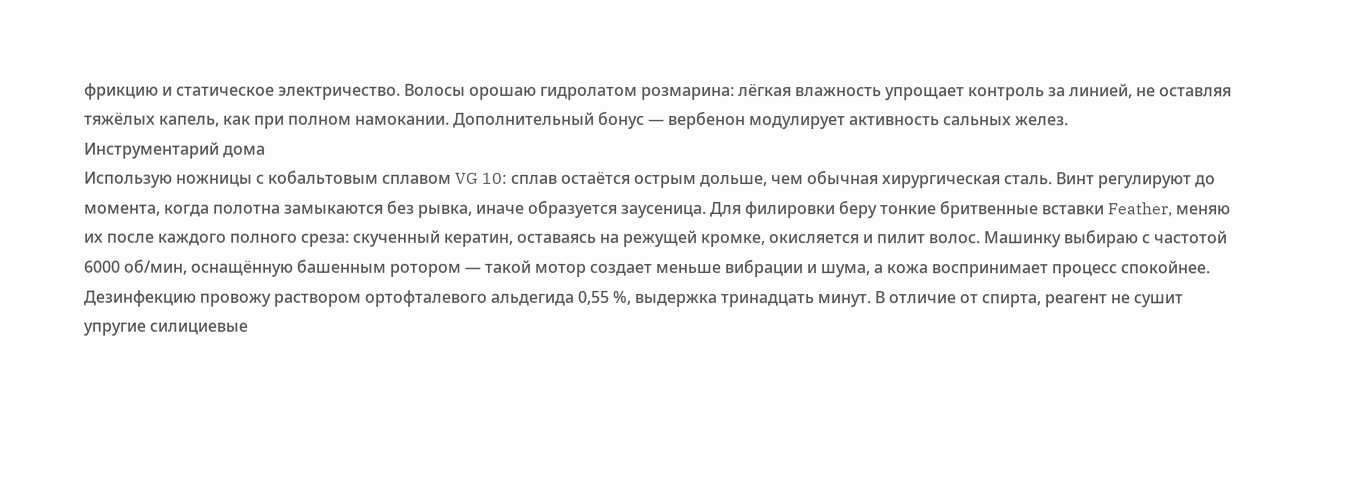фрикцию и статическое электричество. Волосы орошаю гидролатом розмарина: лёгкая влажность упрощает контроль за линией, не оставляя тяжёлых капель, как при полном намокании. Дополнительный бонус — вербенон модулирует активность сальных желез.
Инструментарий дома
Использую ножницы с кобальтовым сплавом VG 10: сплав остаётся острым дольше, чем обычная хирургическая сталь. Винт регулируют до момента, когда полотна замыкаются без рывка, иначе образуется заусеница. Для филировки беру тонкие бритвенные вставки Feather, меняю их после каждого полного среза: скученный кератин, оставаясь на режущей кромке, окисляется и пилит волос. Машинку выбираю с частотой 6000 об/мин, оснащённую башенным ротором — такой мотор создает меньше вибрации и шума, а кожа воспринимает процесс спокойнее.
Дезинфекцию провожу раствором ортофталевого альдегида 0,55 %, выдержка тринадцать минут. В отличие от спирта, реагент не сушит упругие силициевые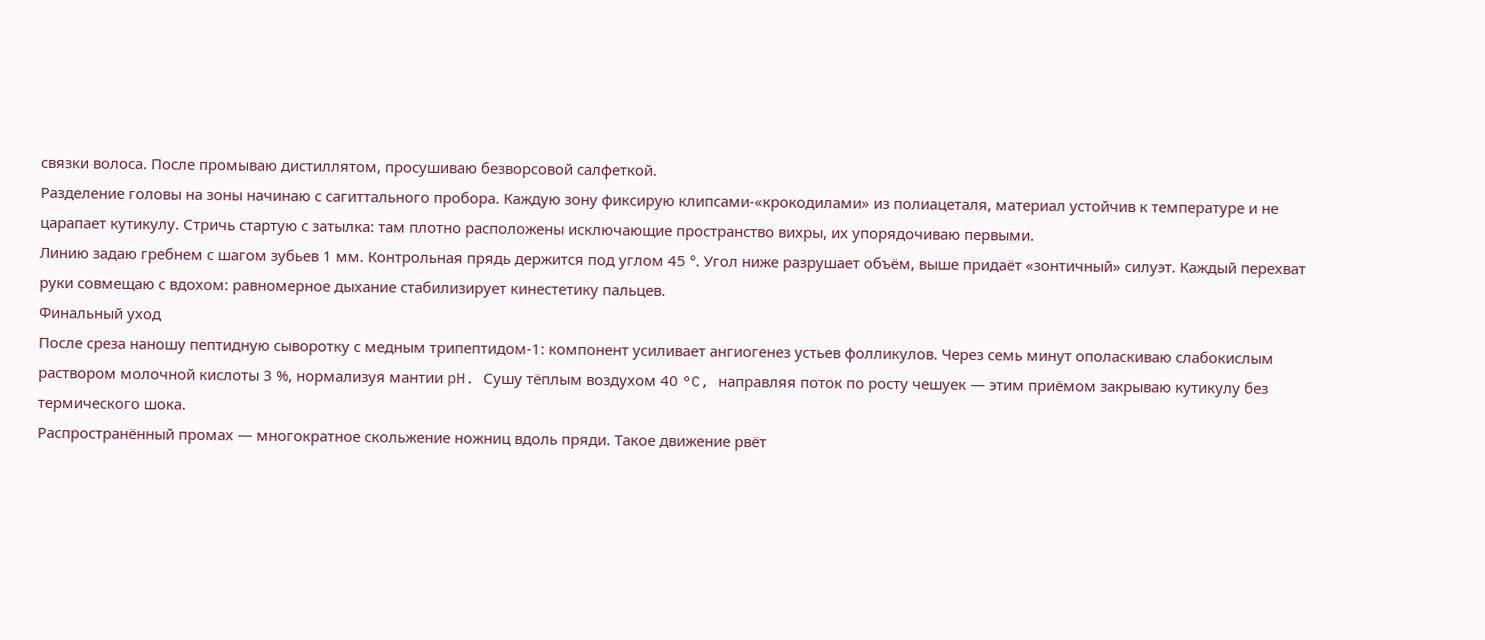связки волоса. После промываю дистиллятом, просушиваю безворсовой салфеткой.
Разделение головы на зоны начинаю с сагиттального пробора. Каждую зону фиксирую клипсами-«крокодилами» из полиацеталя, материал устойчив к температуре и не царапает кутикулу. Стричь стартую с затылка: там плотно расположены исключающие пространство вихры, их упорядочиваю первыми.
Линию задаю гребнем с шагом зубьев 1 мм. Контрольная прядь держится под углом 45 °. Угол ниже разрушает объём, выше придаёт «зонтичный» силуэт. Каждый перехват руки совмещаю с вдохом: равномерное дыхание стабилизирует кинестетику пальцев.
Финальный уход
После среза наношу пептидную сыворотку с медным трипептидом-1: компонент усиливает ангиогенез устьев фолликулов. Через семь минут ополаскиваю слабокислым раствором молочной кислоты 3 %, нормализуя мантии pH. Сушу тёплым воздухом 40 °C, направляя поток по росту чешуек — этим приёмом закрываю кутикулу без термического шока.
Распространённый промах — многократное скольжение ножниц вдоль пряди. Такое движение рвёт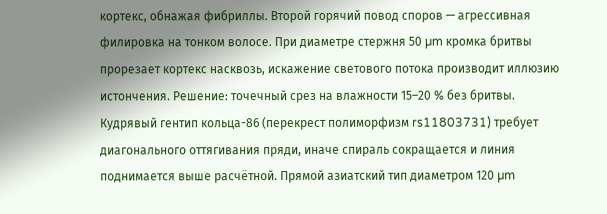кортекс, обнажая фибриллы. Второй горячий повод споров — агрессивная филировка на тонком волосе. При диаметре стержня 50 µm кромка бритвы прорезает кортекс насквозь, искажение светового потока производит иллюзию истончения. Решение: точечный срез на влажности 15–20 % без бритвы.
Кудрявый гентип кольца-86 (перекрест полиморфизм rs11803731) требует диагонального оттягивания пряди, иначе спираль сокращается и линия поднимается выше расчётной. Прямой азиатский тип диаметром 120 µm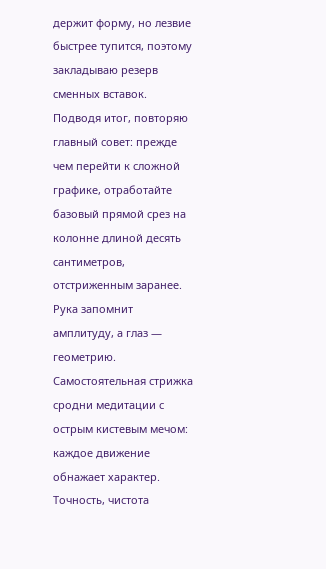держит форму, но лезвие быстрее тупится, поэтому закладываю резерв сменных вставок.
Подводя итог, повторяю главный совет: прежде чем перейти к сложной графике, отработайте базовый прямой срез на колонне длиной десять сантиметров, отстриженным заранее. Рука запомнит амплитуду, а глаз — геометрию.
Самостоятельная стрижка сродни медитации с острым кистевым мечом: каждое движение обнажает характер. Точность, чистота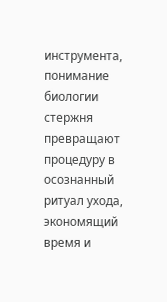инструмента, понимание биологии стержня превращают процедуру в осознанный ритуал ухода, экономящий время и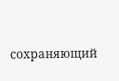сохраняющий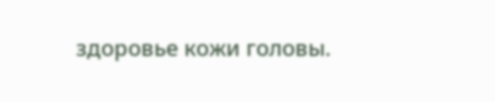здоровье кожи головы.